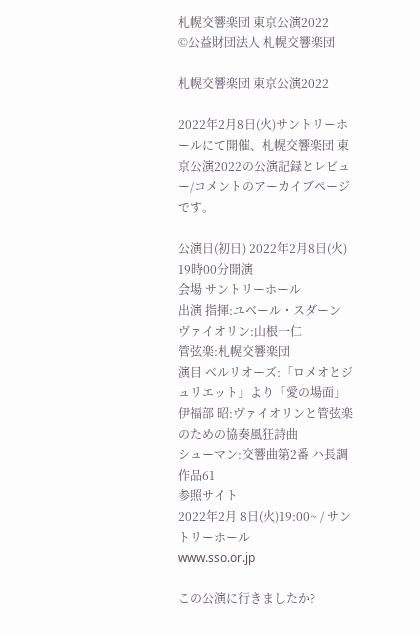札幌交響楽団 東京公演2022
©公益財団法人 札幌交響楽団

札幌交響楽団 東京公演2022

2022年2月8日(火)サントリーホールにて開催、札幌交響楽団 東京公演2022の公演記録とレビュー/コメントのアーカイブページです。

公演日(初日) 2022年2月8日(火)  19時00分開演
会場 サントリーホール
出演 指揮:ユベール・スダーン
ヴァイオリン:山根一仁
管弦楽:札幌交響楽団
演目 ベルリオーズ:「ロメオとジュリエット」より「愛の場面」
伊福部 昭:ヴァイオリンと管弦楽のための協奏風狂詩曲
シューマン:交響曲第2番 ハ長調 作品61
参照サイト
2022年2月 8日(火)19:00~ / サントリーホール
www.sso.or.jp

この公演に行きましたか?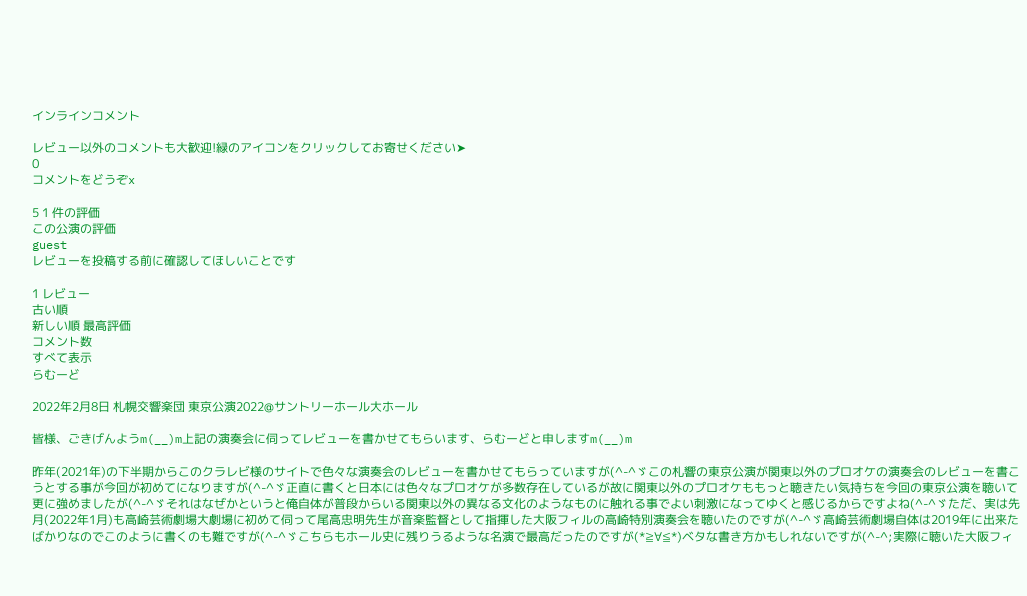インラインコメント

レビュー以外のコメントも大歓迎!緑のアイコンをクリックしてお寄せください➤
0
コメントをどうぞx

5 1 件の評価
この公演の評価
guest
レビューを投稿する前に確認してほしいことです

1 レビュー
古い順
新しい順 最高評価
コメント数
すべて表示
らむーど

2022年2月8日 札幌交響楽団 東京公演2022@サントリーホール大ホール

皆様、ごきげんようm(__)m上記の演奏会に伺ってレビューを書かせてもらいます、らむーどと申しますm(__)m

昨年(2021年)の下半期からこのクラレビ様のサイトで色々な演奏会のレビューを書かせてもらっていますが(^-^ゞこの札響の東京公演が関東以外のプロオケの演奏会のレビューを書こうとする事が今回が初めてになりますが(^-^ゞ正直に書くと日本には色々なプロオケが多数存在しているが故に関東以外のプロオケももっと聴きたい気持ちを今回の東京公演を聴いて更に強めましたが(^-^ゞそれはなぜかというと俺自体が普段からいる関東以外の異なる文化のようなものに触れる事でよい刺激になってゆくと感じるからですよね(^-^ゞただ、実は先月(2022年1月)も高崎芸術劇場大劇場に初めて伺って尾高忠明先生が音楽監督として指揮した大阪フィルの高崎特別演奏会を聴いたのですが(^-^ゞ高崎芸術劇場自体は2019年に出来たばかりなのでこのように書くのも難ですが(^-^ゞこちらもホール史に残りうるような名演で最高だったのですが(*≧∀≦*)ベタな書き方かもしれないですが(^-^;実際に聴いた大阪フィ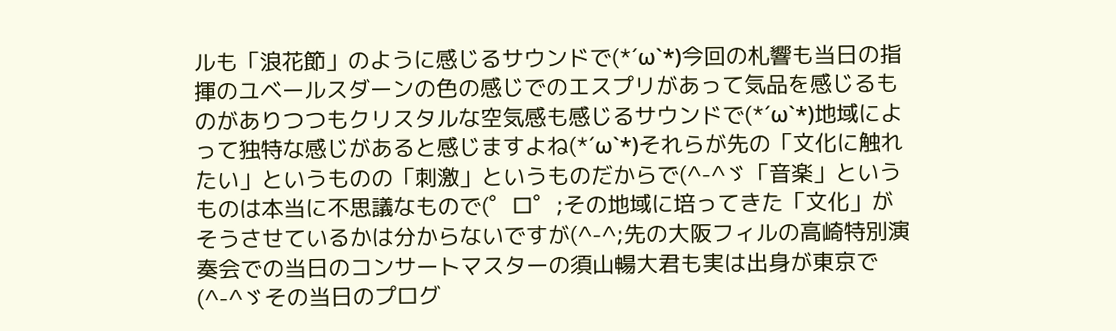ルも「浪花節」のように感じるサウンドで(*´ω`*)今回の札響も当日の指揮のユベールスダーンの色の感じでのエスプリがあって気品を感じるものがありつつもクリスタルな空気感も感じるサウンドで(*´ω`*)地域によって独特な感じがあると感じますよね(*´ω`*)それらが先の「文化に触れたい」というものの「刺激」というものだからで(^-^ゞ「音楽」というものは本当に不思議なもので(゜ロ゜;その地域に培ってきた「文化」がそうさせているかは分からないですが(^-^;先の大阪フィルの高崎特別演奏会での当日のコンサートマスターの須山暢大君も実は出身が東京で(^-^ゞその当日のプログ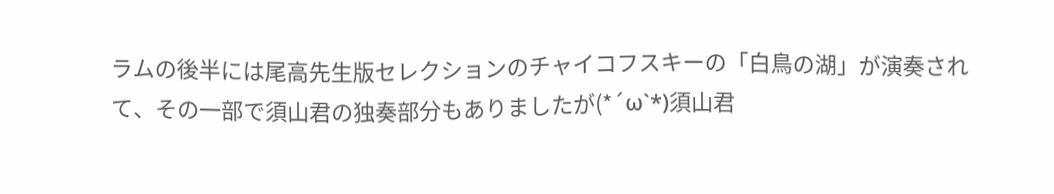ラムの後半には尾高先生版セレクションのチャイコフスキーの「白鳥の湖」が演奏されて、その一部で須山君の独奏部分もありましたが(*´ω`*)須山君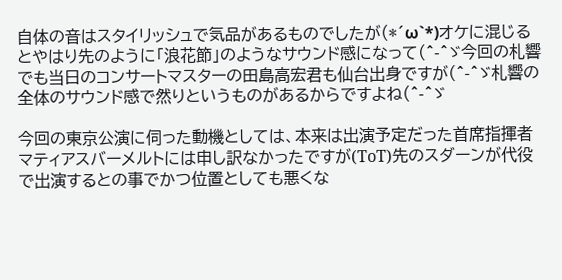自体の音はスタイリッシュで気品があるものでしたが(*´ω`*)オケに混じるとやはり先のように「浪花節」のようなサウンド感になって(^-^ゞ今回の札響でも当日のコンサートマスターの田島高宏君も仙台出身ですが(^-^ゞ札響の全体のサウンド感で然りというものがあるからですよね(^-^ゞ

今回の東京公演に伺った動機としては、本来は出演予定だった首席指揮者マティアスバーメルトには申し訳なかったですが(ToT)先のスダーンが代役で出演するとの事でかつ位置としても悪くな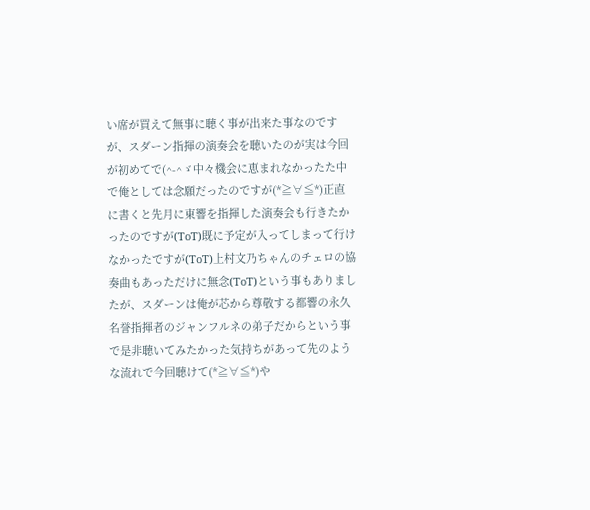い席が買えて無事に聴く事が出来た事なのですが、スダーン指揮の演奏会を聴いたのが実は今回が初めてで(^-^ゞ中々機会に恵まれなかったた中で俺としては念願だったのですが(*≧∀≦*)正直に書くと先月に東響を指揮した演奏会も行きたかったのですが(ToT)既に予定が入ってしまって行けなかったですが(ToT)上村文乃ちゃんのチェロの協奏曲もあっただけに無念(ToT)という事もありましたが、スダーンは俺が芯から尊敬する都響の永久名誉指揮者のジャンフルネの弟子だからという事で是非聴いてみたかった気持ちがあって先のような流れで今回聴けて(*≧∀≦*)や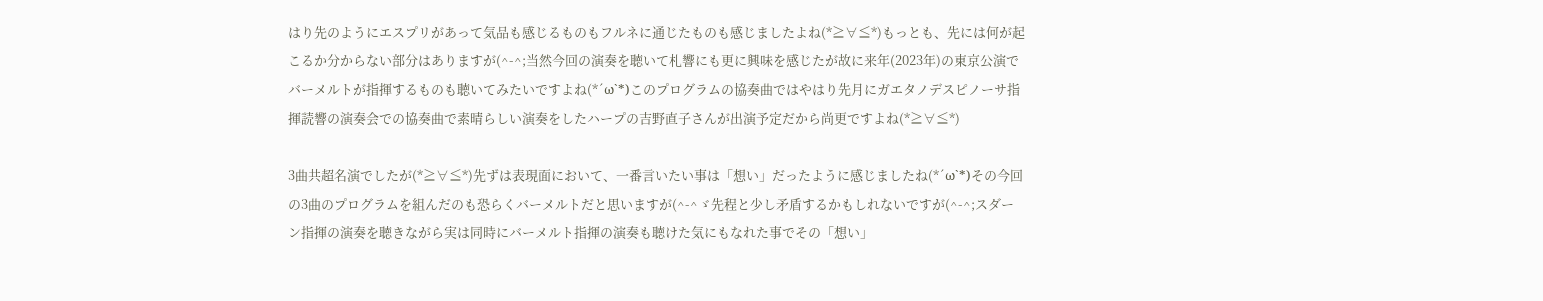はり先のようにエスプリがあって気品も感じるものもフルネに通じたものも感じましたよね(*≧∀≦*)もっとも、先には何が起こるか分からない部分はありますが(^-^;当然今回の演奏を聴いて札響にも更に興味を感じたが故に来年(2023年)の東京公演でバーメルトが指揮するものも聴いてみたいですよね(*´ω`*)このプログラムの協奏曲ではやはり先月にガエタノデスピノーサ指揮読響の演奏会での協奏曲で素晴らしい演奏をしたハープの吉野直子さんが出演予定だから尚更ですよね(*≧∀≦*)

3曲共超名演でしたが(*≧∀≦*)先ずは表現面において、一番言いたい事は「想い」だったように感じましたね(*´ω`*)その今回の3曲のプログラムを組んだのも恐らくバーメルトだと思いますが(^-^ゞ先程と少し矛盾するかもしれないですが(^-^;スダーン指揮の演奏を聴きながら実は同時にバーメルト指揮の演奏も聴けた気にもなれた事でその「想い」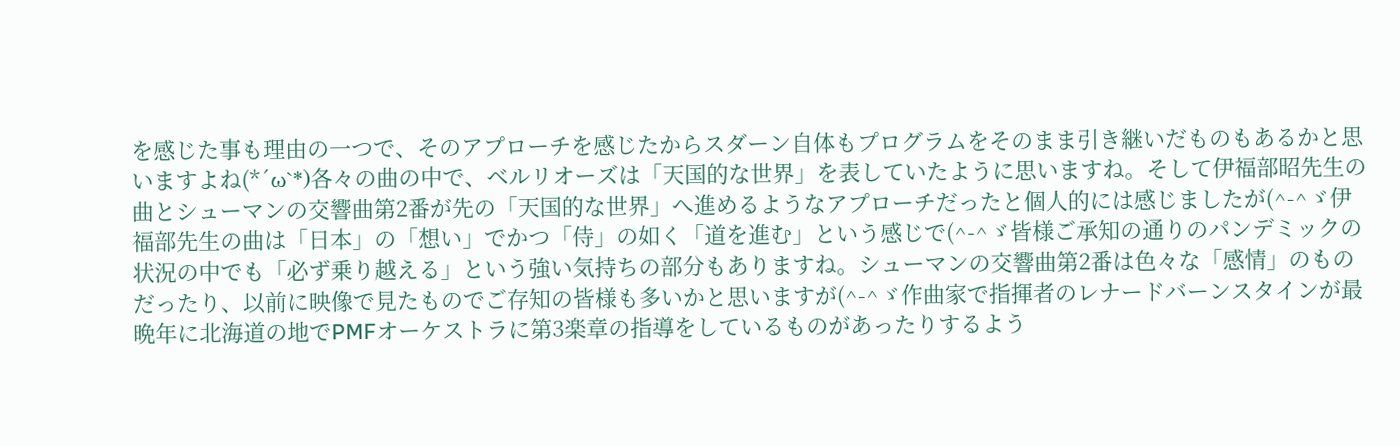を感じた事も理由の一つで、そのアプローチを感じたからスダーン自体もプログラムをそのまま引き継いだものもあるかと思いますよね(*´ω`*)各々の曲の中で、ベルリオーズは「天国的な世界」を表していたように思いますね。そして伊福部昭先生の曲とシューマンの交響曲第2番が先の「天国的な世界」へ進めるようなアプローチだったと個人的には感じましたが(^-^ゞ伊福部先生の曲は「日本」の「想い」でかつ「侍」の如く「道を進む」という感じで(^-^ゞ皆様ご承知の通りのパンデミックの状況の中でも「必ず乗り越える」という強い気持ちの部分もありますね。シューマンの交響曲第2番は色々な「感情」のものだったり、以前に映像で見たものでご存知の皆様も多いかと思いますが(^-^ゞ作曲家で指揮者のレナードバーンスタインが最晩年に北海道の地でPMFオーケストラに第3楽章の指導をしているものがあったりするよう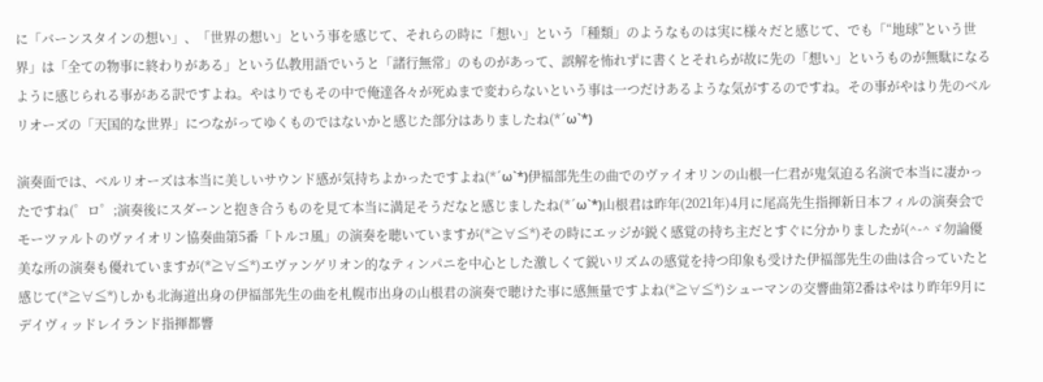に「バーンスタインの想い」、「世界の想い」という事を感じて、それらの時に「想い」という「種類」のようなものは実に様々だと感じて、でも「“地球”という世界」は「全ての物事に終わりがある」という仏教用語でいうと「諸行無常」のものがあって、誤解を怖れずに書くとそれらが故に先の「想い」というものが無駄になるように感じられる事がある訳ですよね。やはりでもその中で俺達各々が死ぬまで変わらないという事は一つだけあるような気がするのですね。その事がやはり先のベルリオーズの「天国的な世界」につながってゆくものではないかと感じた部分はありましたね(*´ω`*)

演奏面では、ベルリオーズは本当に美しいサウンド感が気持ちよかったですよね(*´ω`*)伊福部先生の曲でのヴァイオリンの山根一仁君が鬼気迫る名演で本当に凄かったですね(゜ロ゜;演奏後にスダーンと抱き合うものを見て本当に満足そうだなと感じましたね(*´ω`*)山根君は昨年(2021年)4月に尾高先生指揮新日本フィルの演奏会でモーツァルトのヴァイオリン協奏曲第5番「トルコ風」の演奏を聴いていますが(*≧∀≦*)その時にエッジが鋭く感覚の持ち主だとすぐに分かりましたが(^-^ゞ勿論優美な所の演奏も優れていますが(*≧∀≦*)エヴァンゲリオン的なティンパニを中心とした激しくて鋭いリズムの感覚を持つ印象も受けた伊福部先生の曲は合っていたと感じて(*≧∀≦*)しかも北海道出身の伊福部先生の曲を札幌市出身の山根君の演奏で聴けた事に感無量ですよね(*≧∀≦*)シューマンの交響曲第2番はやはり昨年9月にデイヴィッドレイランド指揮都響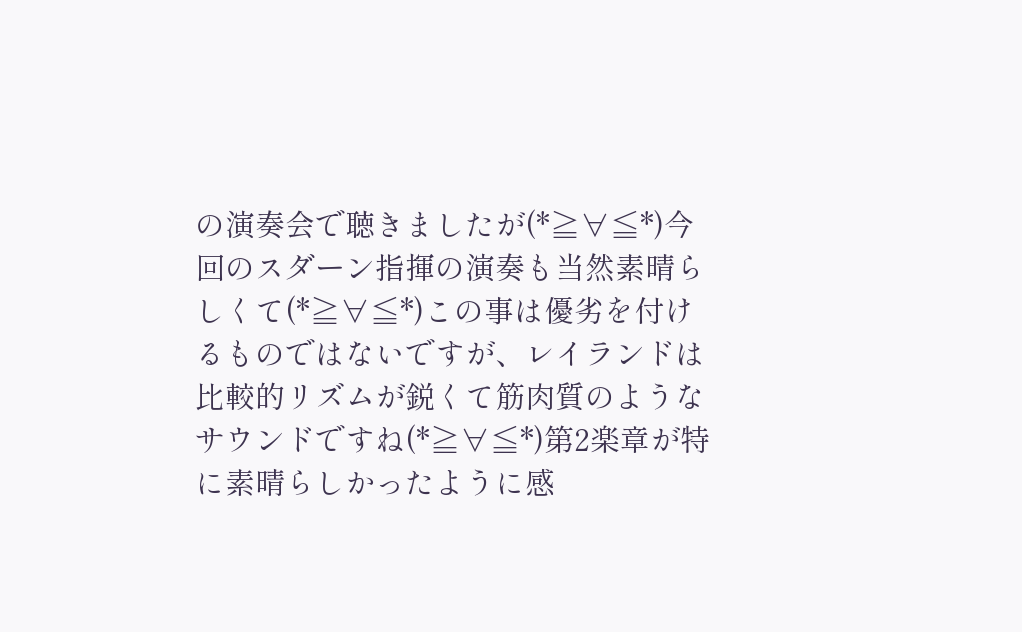の演奏会で聴きましたが(*≧∀≦*)今回のスダーン指揮の演奏も当然素晴らしくて(*≧∀≦*)この事は優劣を付けるものではないですが、レイランドは比較的リズムが鋭くて筋肉質のようなサウンドですね(*≧∀≦*)第2楽章が特に素晴らしかったように感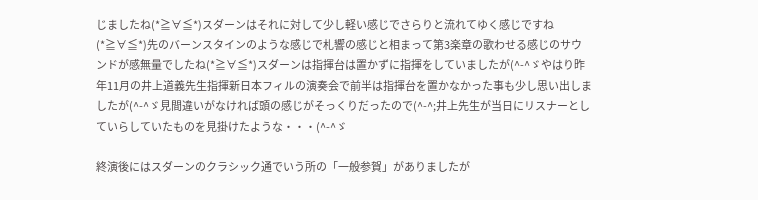じましたね(*≧∀≦*)スダーンはそれに対して少し軽い感じでさらりと流れてゆく感じですね(*≧∀≦*)先のバーンスタインのような感じで札響の感じと相まって第3楽章の歌わせる感じのサウンドが感無量でしたね(*≧∀≦*)スダーンは指揮台は置かずに指揮をしていましたが(^-^ゞやはり昨年11月の井上道義先生指揮新日本フィルの演奏会で前半は指揮台を置かなかった事も少し思い出しましたが(^-^ゞ見間違いがなければ頭の感じがそっくりだったので(^-^;井上先生が当日にリスナーとしていらしていたものを見掛けたような・・・(^-^ゞ

終演後にはスダーンのクラシック通でいう所の「一般参賀」がありましたが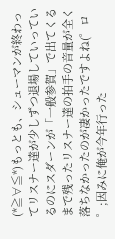(*≧∀≦*)もっとも、シューマンが終わってリスナー達が少しずつ退場していっているのにスダーンが「一般参賀」で出てくるまで残ったリスナー達の拍手の音量が全く落ちなかったのが凄かったですよね(゜ロ゜;因みに俺が今年行った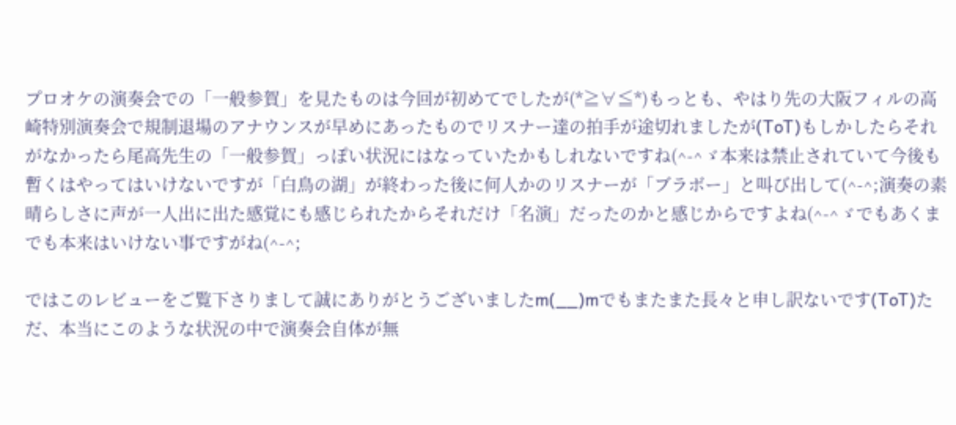プロオケの演奏会での「一般参賀」を見たものは今回が初めてでしたが(*≧∀≦*)もっとも、やはり先の大阪フィルの高崎特別演奏会で規制退場のアナウンスが早めにあったものでリスナー達の拍手が途切れましたが(ToT)もしかしたらそれがなかったら尾高先生の「一般参賀」っぽい状況にはなっていたかもしれないですね(^-^ゞ本来は禁止されていて今後も暫くはやってはいけないですが「白鳥の湖」が終わった後に何人かのリスナーが「ブラボー」と叫び出して(^-^;演奏の素晴らしさに声が一人出に出た感覚にも感じられたからそれだけ「名演」だったのかと感じからですよね(^-^ゞでもあくまでも本来はいけない事ですがね(^-^;

ではこのレビューをご覧下さりまして誠にありがとうございましたm(__)mでもまたまた長々と申し訳ないです(ToT)ただ、本当にこのような状況の中で演奏会自体が無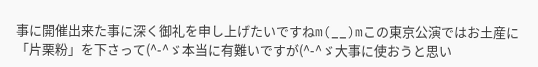事に開催出来た事に深く御礼を申し上げたいですねm(__)mこの東京公演ではお土産に 「片栗粉」を下さって(^-^ゞ本当に有難いですが(^-^ゞ大事に使おうと思い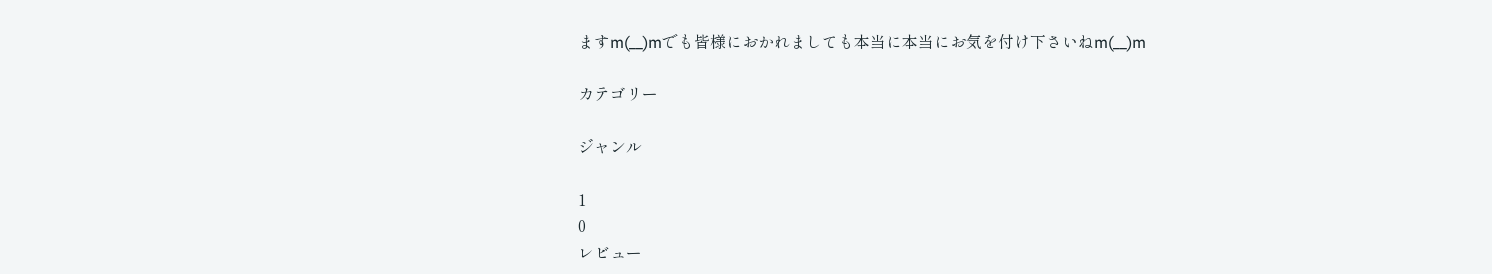ますm(__)mでも皆様におかれましても本当に本当にお気を付け下さいねm(__)m

カテゴリー

ジャンル

1
0
レビュー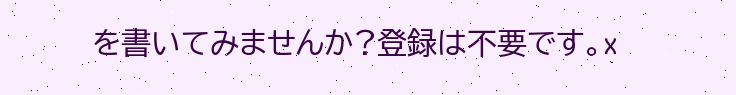を書いてみませんか?登録は不要です。x